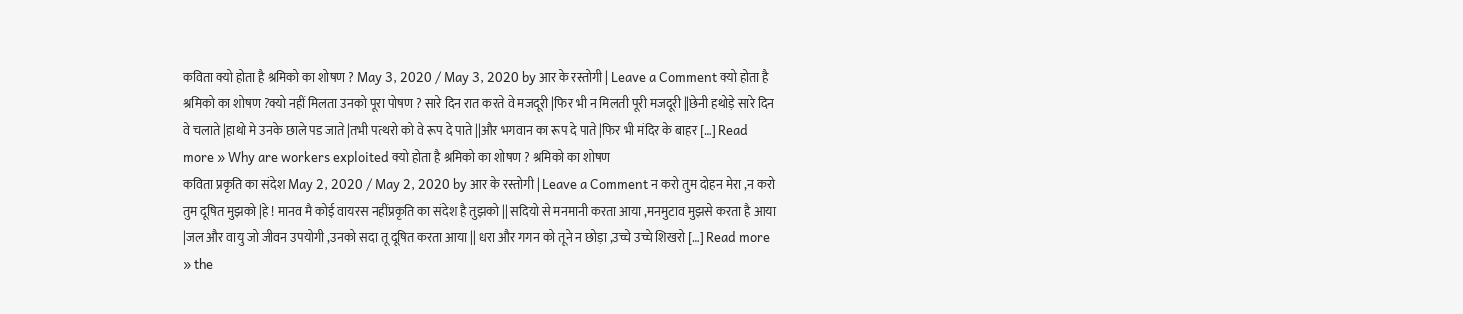कविता क्यो होता है श्रमिको का शोषण ? May 3, 2020 / May 3, 2020 by आर के रस्तोगी | Leave a Comment क्यो होता है श्रमिको का शोषण ?क्यो नहीं मिलता उनको पूरा पोषण ? सारे दिन रात करते वे मजदूरी |फिर भी न मिलती पूरी मजदूरी ||छेनी हथोड़े सारे दिन वे चलाते |हाथो मे उनके छाले पड जाते |तभी पत्थरो को वे रूप दे पाते ||और भगवान का रूप दे पाते |फिर भी मंदिर के बाहर […] Read more » Why are workers exploited क्यो होता है श्रमिको का शोषण ? श्रमिको का शोषण
कविता प्रकृति का संदेश May 2, 2020 / May 2, 2020 by आर के रस्तोगी | Leave a Comment न करो तुम दोहन मेरा ,न करो तुम दूषित मुझको |हे ! मानव मै कोई वायरस नहींप्रकृति का संदेश है तुझको || सदियो से मनमानी करता आया ,मनमुटाव मुझसे करता है आया |जल और वायु जो जीवन उपयोगी ,उनको सदा तू दूषित करता आया || धरा और गगन को तूने न छोड़ा ,उच्चे उच्चे शिखरो […] Read more » the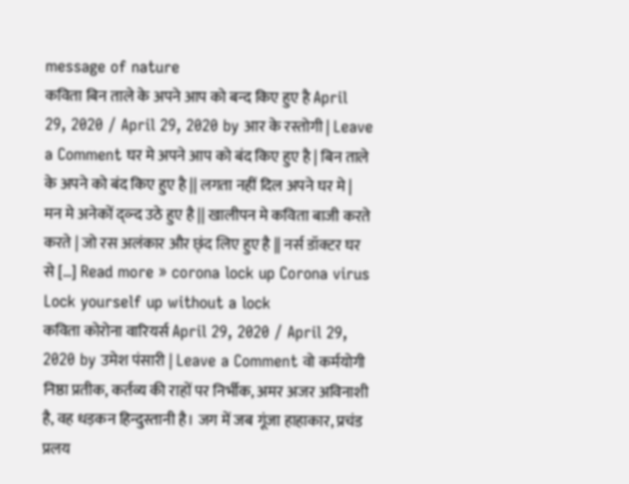message of nature
कविता बिन ताले के अपने आप को बन्द किए हुए है April 29, 2020 / April 29, 2020 by आर के रस्तोगी | Leave a Comment घर मे अपने आप को बंद किए हुए है | बिन ताले के अपने को बंद किए हुए है || लगता नहीं दिल अपने घर मे | मन मे अनेकों द्व्न्द उठे हुए है || खालीपन मे कविता बाजी करते करते | जो रस अलंकार और छ्ंद लिए हुए है || नर्स डॉक्टर घर से […] Read more » corona lock up Corona virus Lock yourself up without a lock
कविता कोरोना वारियर्स April 29, 2020 / April 29, 2020 by उमेश पंसारी | Leave a Comment वो कर्मयोगी निष्ठा प्रतीक, कर्तव्य की राहों पर निर्भीक, अमर अजर अविनाशी है, वह धड़कन हिन्दुस्तानी है। जग में जब गूंजा हाहाकार, प्रचंड प्रलय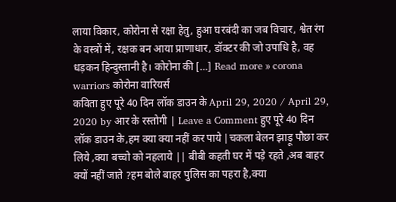लाया विकार, कोरोना से रक्षा हेतु, हुआ घरबंदी का जब विचार, श्वेत रंग के वस्त्रों में, रक्षक बन आया प्राणाधार, डॉक्टर की जो उपाधि है, वह धड़कन हिन्दुस्तानी है। कोरोना की […] Read more » corona warriors कोरोना वारियर्स
कविता हुए पूरे 40 दिन लॉक डाउन के April 29, 2020 / April 29, 2020 by आर के रस्तोगी | Leave a Comment हुए पूरे 40 दिन लॉक डाउन के,हम क्या क्या नहीं कर पाये |चकला बेलन झाड़ू पौछा कर लिये ,क्या बच्चो को नहलाये || बीबी कहती घर में पड़े रहते ,अब बाहर क्यों नहीं जाते ?हम बोले बाहर पुलिस का पहरा है,क्या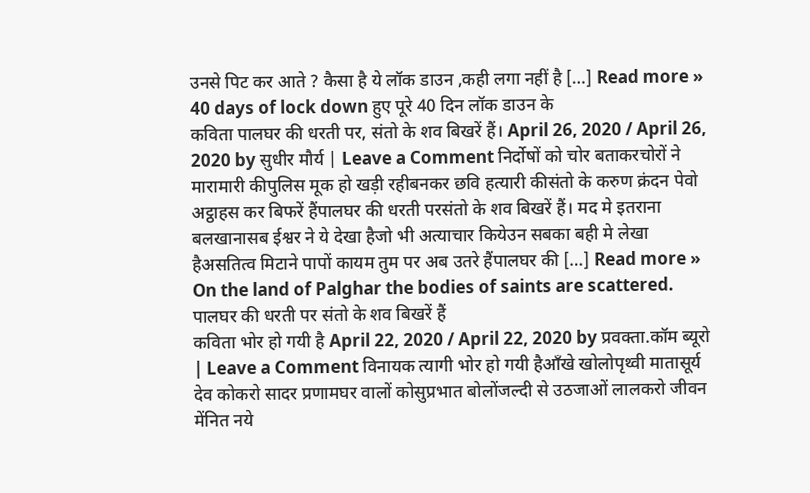उनसे पिट कर आते ? कैसा है ये लॉक डाउन ,कही लगा नहीं है […] Read more » 40 days of lock down हुए पूरे 40 दिन लॉक डाउन के
कविता पालघर की धरती पर, संतो के शव बिखरें हैं। April 26, 2020 / April 26, 2020 by सुधीर मौर्य | Leave a Comment निर्दोषों को चोर बताकरचोरों ने मारामारी कीपुलिस मूक हो खड़ी रहीबनकर छवि हत्यारी कीसंतो के करुण क्रंदन पेवो अट्ठाहस कर बिफरें हैंपालघर की धरती परसंतो के शव बिखरें हैं। मद मे इतराना बलखानासब ईश्वर ने ये देखा हैजो भी अत्याचार कियेउन सबका बही मे लेखा हैअसतित्व मिटाने पापों कायम तुम पर अब उतरे हैंपालघर की […] Read more » On the land of Palghar the bodies of saints are scattered. पालघर की धरती पर संतो के शव बिखरें हैं
कविता भोर हो गयी है April 22, 2020 / April 22, 2020 by प्रवक्ता.कॉम ब्यूरो | Leave a Comment विनायक त्यागी भोर हो गयी हैआँखे खोलोपृथ्वी मातासूर्य देव कोकरो सादर प्रणामघर वालों कोसुप्रभात बोलोंजल्दी से उठजाओं लालकरो जीवन मेंनित नये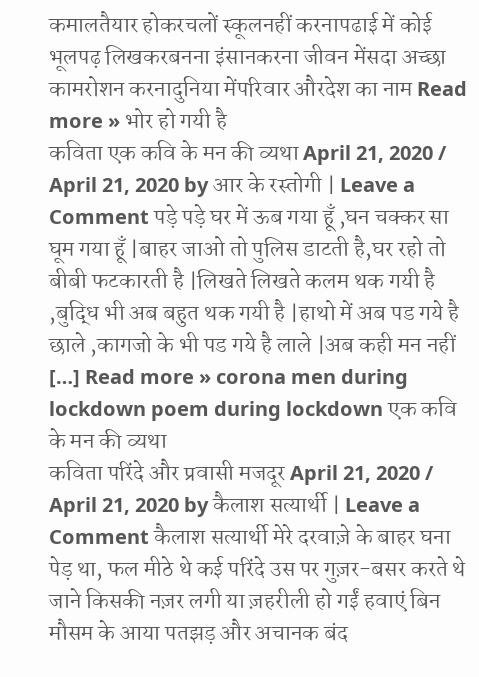कमालतैयार होकरचलों स्कूलनहीं करनापढाई में कोई भूलपढ़ लिखकरबनना इंसानकरना जीवन मेंसदा अच्छा कामरोशन करनादुनिया मेंपरिवार औरदेश का नाम Read more » भोर हो गयी है
कविता एक कवि के मन की व्यथा April 21, 2020 / April 21, 2020 by आर के रस्तोगी | Leave a Comment पड़े पड़े घर में ऊब गया हूँ ,घन चक्कर सा घूम गया हूँ |बाहर जाओ तो पुलिस डाटती है,घर रहो तो बीबी फटकारती है |लिखते लिखते कलम थक गयी है ,बुद्धि भी अब बहुत थक गयी है |हाथो में अब पड गये है छाले ,कागजो के भी पड गये है लाले |अब कही मन नहीं […] Read more » corona men during lockdown poem during lockdown एक कवि के मन की व्यथा
कविता परिंदे और प्रवासी मजदूर April 21, 2020 / April 21, 2020 by कैलाश सत्यार्थी | Leave a Comment कैलाश सत्यार्थी मेरे दरवाज़े के बाहर घना पेड़ था, फल मीठे थे कई परिंदे उस पर गुज़र-बसर करते थे जाने किसकी नज़र लगी या ज़हरीली हो गईं हवाएं बिन मौसम के आया पतझड़ और अचानक बंद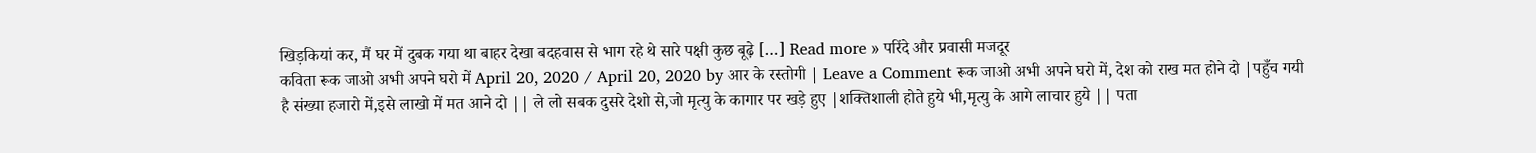खिड़कियां कर, मैं घर में दुबक गया था बाहर देखा बदहवास से भाग रहे थे सारे पक्षी कुछ बूढ़े […] Read more » परिंदे और प्रवासी मजदूर
कविता रूक जाओ अभी अपने घरो में April 20, 2020 / April 20, 2020 by आर के रस्तोगी | Leave a Comment रूक जाओ अभी अपने घरो में, देश को राख मत होने दो |पहुँच गयी है संख्या हजारो में,इसे लाखो में मत आने दो || ले लो सबक दुसरे देशो से,जो मृत्यु के कागार पर खड़े हुए |शक्तिशाली होते हुये भी,मृत्यु के आगे लाचार हुये || पता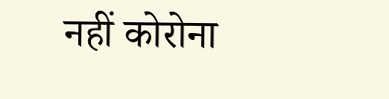नहीं कोरोना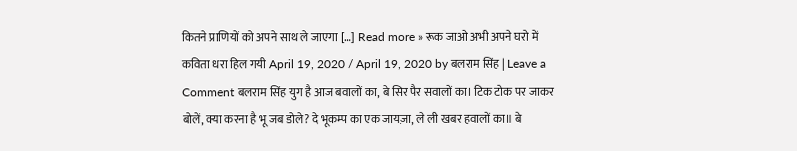कितने प्राणियों को अपने साथ ले जाएगा […] Read more » रूक जाओ अभी अपने घरो में
कविता धरा हिल गयी April 19, 2020 / April 19, 2020 by बलराम सिंह | Leave a Comment बलराम सिंह युग है आज बवालों का, बे सिर पैर सवालों का। टिक टोक पर जाकर बोलें, क्या करना है भू जब डोले? दे भूकम्प का एक जायज़ा, ले ली खबर हवालों का॥ बे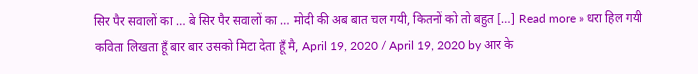सिर पैर सवालों का … बे सिर पैर सवालों का … मोदी की अब बात चल गयी, कितनों को तो बहुत […] Read more » धरा हिल गयी
कविता लिखता हूँ बार बार उसको मिटा देता हूँ मै, April 19, 2020 / April 19, 2020 by आर के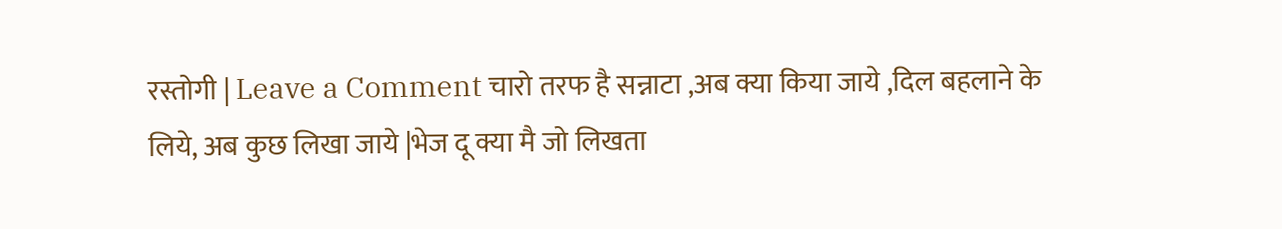रस्तोगी | Leave a Comment चारो तरफ है सन्नाटा ,अब क्या किया जाये ,दिल बहलाने के लिये, अब कुछ लिखा जाये |भेज दू क्या मै जो लिखता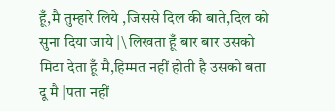हूँ,मै तुम्हारे लिये ,जिससे दिल की बाते,दिल को सुना दिया जाये |\ लिखता हूँ बार बार उसको मिटा देता हूँ मै,हिम्मत नहीं होती है उसको बता दू मै |पता नहीं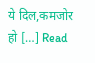ये दिल,कमजोर हो […] Read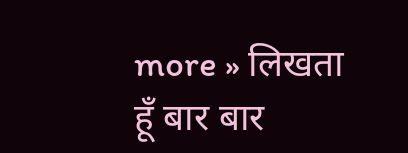more » लिखता हूँ बार बार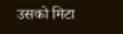उसको मिटा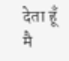देता हूँ मै